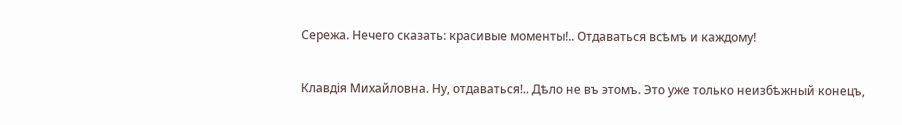Сережа. Нечего сказать: красивые моменты!.. Отдаваться всѣмъ и каждому!

Клавдія Михайловна. Ну, отдаваться!.. Дѣло не въ этомъ. Это уже только неизбѣжный конецъ,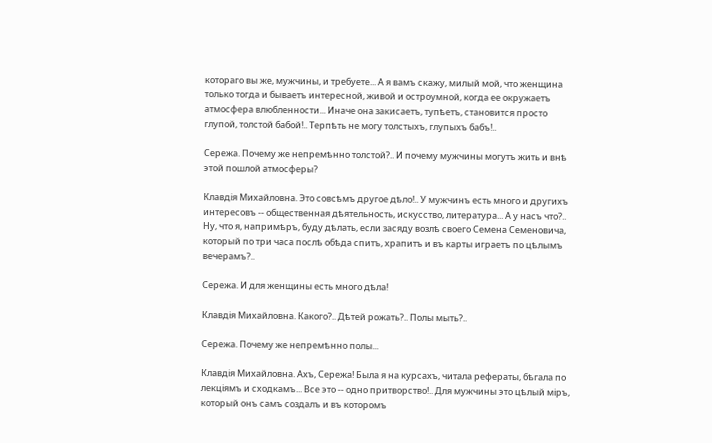котораго вы же, мужчины, и требуете... А я вамъ скажу, милый мой, что женщина только тогда и бываетъ интересной, живой и остроумной, когда ее окружаетъ атмосфера влюбленности... Иначе она закисаетъ, тупѣетъ, становится просто глупой, толстой бабой!.. Терпѣть не могу толстыхъ, глупыхъ бабъ!..

Сережа. Почему же непремѣнно толстой?.. И почему мужчины могутъ жить и внѣ этой пошлой атмосферы?

Клавдія Михайловна. Это совсѣмъ другое дѣло!.. У мужчинъ есть много и другихъ интересовъ -- общественная дѣятельность, искусство, литература... А у насъ что?.. Ну, что я, напримѣръ, буду дѣлать, если засяду возлѣ своего Семена Семеновича, который по три часа послѣ обѣда спитъ, храпитъ и въ карты играетъ по цѣлымъ вечерамъ?..

Сережа. И для женщины есть много дѣла!

Клавдія Михайловна. Какого?.. Дѣтей рожать?.. Полы мыть?..

Сережа. Почему же непремѣнно полы...

Клавдія Михайловна. Ахъ, Сережа! Была я на курсахъ, читала рефераты, бѣгала по лекціямъ и сходкамъ... Все это -- одно притворство!.. Для мужчины это цѣлый міръ, который онъ самъ создалъ и въ которомъ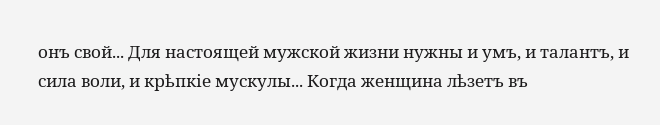онъ свой... Для настоящей мужской жизни нужны и умъ, и талантъ, и сила воли, и крѣпкіе мускулы... Когда женщина лѣзетъ въ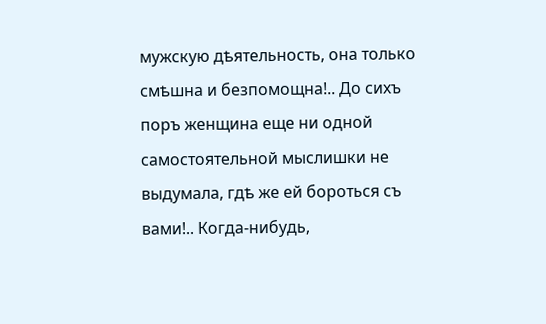мужскую дѣятельность, она только смѣшна и безпомощна!.. До сихъ поръ женщина еще ни одной самостоятельной мыслишки не выдумала, гдѣ же ей бороться съ вами!.. Когда-нибудь,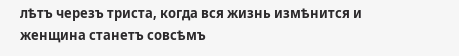лѣтъ черезъ триста, когда вся жизнь измѣнится и женщина станетъ совсѣмъ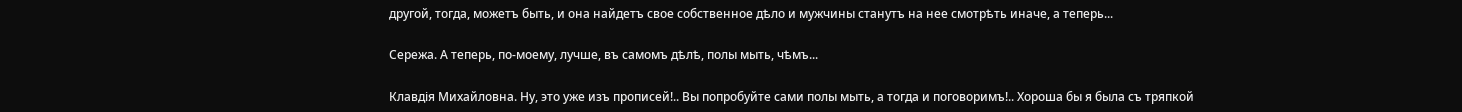другой, тогда, можетъ быть, и она найдетъ свое собственное дѣло и мужчины станутъ на нее смотрѣть иначе, а теперь...

Сережа. А теперь, по-моему, лучше, въ самомъ дѣлѣ, полы мыть, чѣмъ...

Клавдія Михайловна. Ну, это уже изъ прописей!.. Вы попробуйте сами полы мыть, а тогда и поговоримъ!.. Хороша бы я была съ тряпкой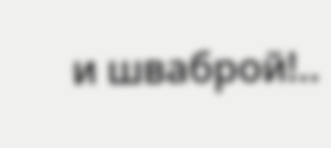и шваброй!..